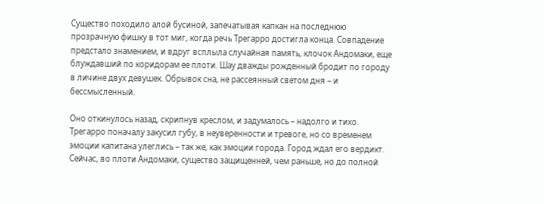Существо походило алой бусиной, запечатывая капкан на последнюю прозрачную фишку в тот миг, когда речь Трегарро достигла конца. Совпадение предстало знамением, и вдруг всплыла случайная память, клочок Андомаки, еще блуждавший по коридорам ее плоти. Шау дважды рожденный бродит по городу в личине двух девушек. Обрывок сна, не рассеянный светом дня – и бессмысленный.

Оно откинулось назад, скрипнув креслом, и задумалось – надолго и тихо. Трегарро поначалу закусил губу, в неуверенности и тревоге, но со временем эмоции капитана улеглись – так же, как эмоции города. Город ждал его вердикт. Сейчас, во плоти Андомаки, существо защищенней, чем раньше, но до полной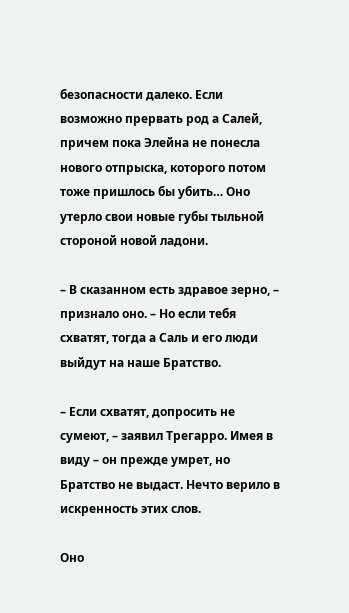безопасности далеко. Если возможно прервать род а Салей, причем пока Элейна не понесла нового отпрыска, которого потом тоже пришлось бы убить… Оно утерло свои новые губы тыльной стороной новой ладони.

– В сказанном есть здравое зерно, – признало оно. – Но если тебя схватят, тогда а Саль и его люди выйдут на наше Братство.

– Если схватят, допросить не сумеют, – заявил Трегарро. Имея в виду – он прежде умрет, но Братство не выдаст. Нечто верило в искренность этих слов.

Оно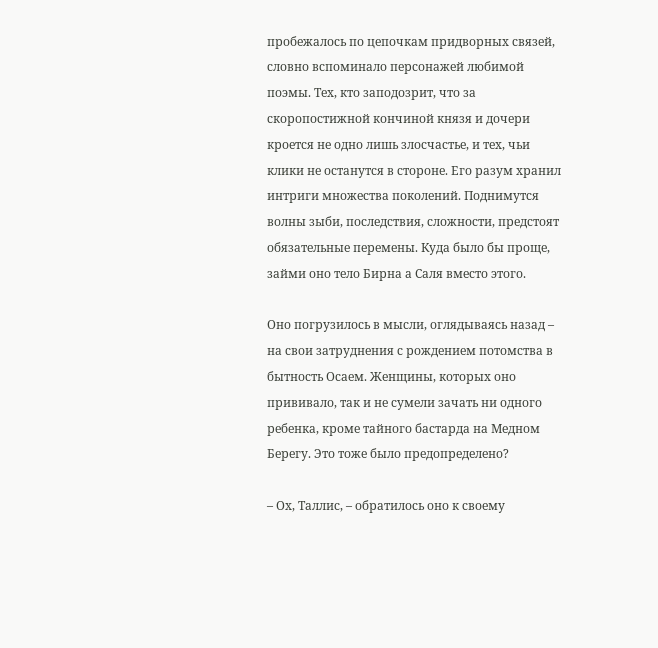пробежалось по цепочкам придворных связей, словно вспоминало персонажей любимой поэмы. Тех, кто заподозрит, что за скоропостижной кончиной князя и дочери кроется не одно лишь злосчастье, и тех, чьи клики не останутся в стороне. Его разум хранил интриги множества поколений. Поднимутся волны зыби, последствия, сложности, предстоят обязательные перемены. Куда было бы проще, займи оно тело Бирна а Саля вместо этого.

Оно погрузилось в мысли, оглядываясь назад – на свои затруднения с рождением потомства в бытность Осаем. Женщины, которых оно прививало, так и не сумели зачать ни одного ребенка, кроме тайного бастарда на Медном Берегу. Это тоже было предопределено?

– Ох, Таллис, – обратилось оно к своему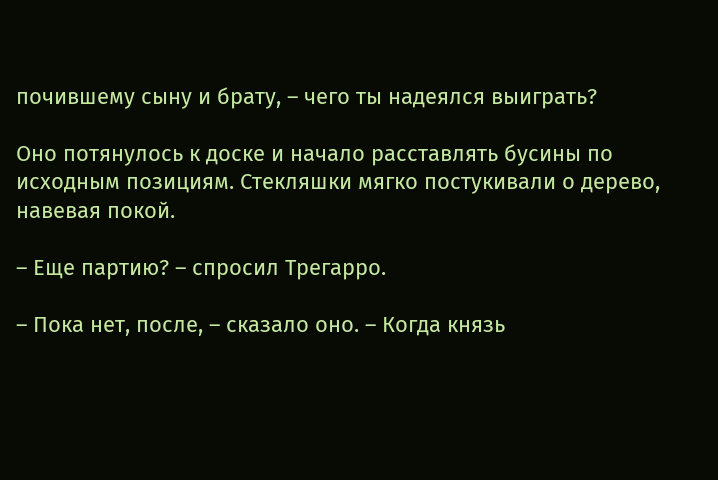почившему сыну и брату, – чего ты надеялся выиграть?

Оно потянулось к доске и начало расставлять бусины по исходным позициям. Стекляшки мягко постукивали о дерево, навевая покой.

– Еще партию? – спросил Трегарро.

– Пока нет, после, – сказало оно. – Когда князь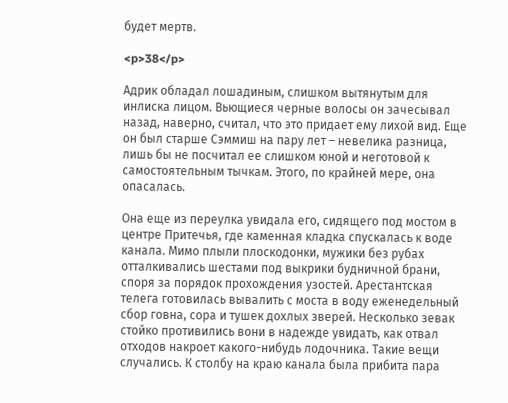будет мертв.

<p>38</p>

Адрик обладал лошадиным, слишком вытянутым для инлиска лицом. Вьющиеся черные волосы он зачесывал назад, наверно, считал, что это придает ему лихой вид. Еще он был старше Сэммиш на пару лет – невелика разница, лишь бы не посчитал ее слишком юной и неготовой к самостоятельным тычкам. Этого, по крайней мере, она опасалась.

Она еще из переулка увидала его, сидящего под мостом в центре Притечья, где каменная кладка спускалась к воде канала. Мимо плыли плоскодонки, мужики без рубах отталкивались шестами под выкрики будничной брани, споря за порядок прохождения узостей. Арестантская телега готовилась вывалить с моста в воду еженедельный сбор говна, сора и тушек дохлых зверей. Несколько зевак стойко противились вони в надежде увидать, как отвал отходов накроет какого-нибудь лодочника. Такие вещи случались. К столбу на краю канала была прибита пара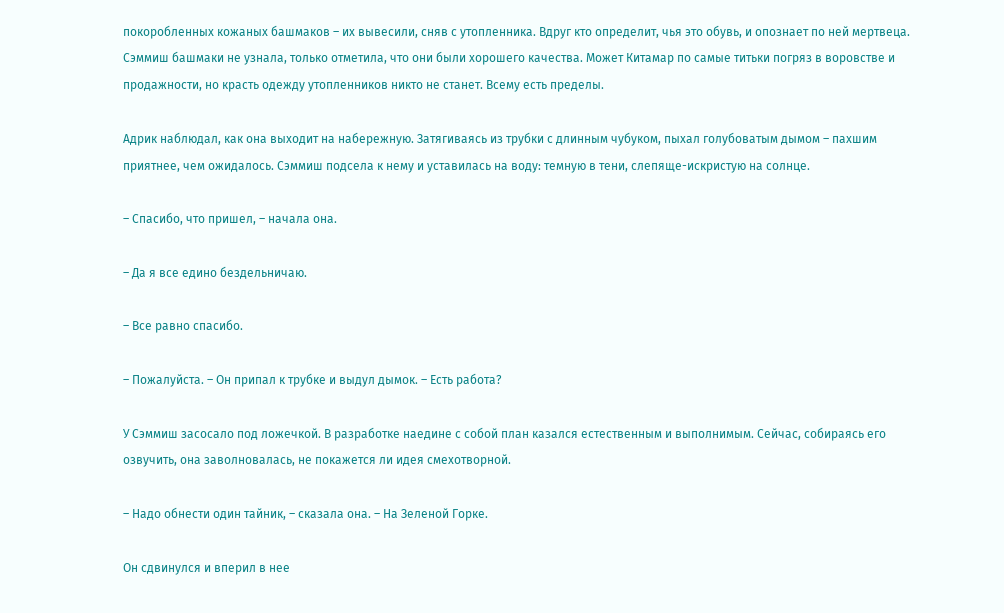покоробленных кожаных башмаков – их вывесили, сняв с утопленника. Вдруг кто определит, чья это обувь, и опознает по ней мертвеца. Сэммиш башмаки не узнала, только отметила, что они были хорошего качества. Может Китамар по самые титьки погряз в воровстве и продажности, но красть одежду утопленников никто не станет. Всему есть пределы.

Адрик наблюдал, как она выходит на набережную. Затягиваясь из трубки с длинным чубуком, пыхал голубоватым дымом – пахшим приятнее, чем ожидалось. Сэммиш подсела к нему и уставилась на воду: темную в тени, слепяще-искристую на солнце.

– Спасибо, что пришел, – начала она.

– Да я все едино бездельничаю.

– Все равно спасибо.

– Пожалуйста. – Он припал к трубке и выдул дымок. – Есть работа?

У Сэммиш засосало под ложечкой. В разработке наедине с собой план казался естественным и выполнимым. Сейчас, собираясь его озвучить, она заволновалась, не покажется ли идея смехотворной.

– Надо обнести один тайник, – сказала она. – На Зеленой Горке.

Он сдвинулся и вперил в нее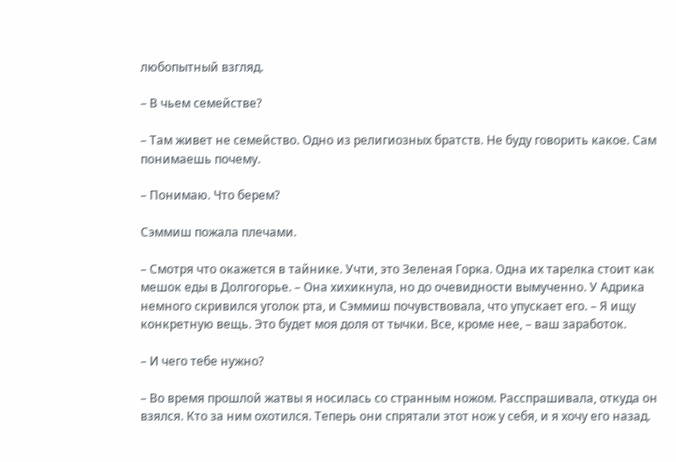любопытный взгляд.

– В чьем семействе?

– Там живет не семейство. Одно из религиозных братств. Не буду говорить какое. Сам понимаешь почему.

– Понимаю. Что берем?

Сэммиш пожала плечами.

– Смотря что окажется в тайнике. Учти, это Зеленая Горка. Одна их тарелка стоит как мешок еды в Долгогорье. – Она хихикнула, но до очевидности вымученно. У Адрика немного скривился уголок рта, и Сэммиш почувствовала, что упускает его. – Я ищу конкретную вещь. Это будет моя доля от тычки. Все, кроме нее, – ваш заработок.

– И чего тебе нужно?

– Во время прошлой жатвы я носилась со странным ножом. Расспрашивала, откуда он взялся. Кто за ним охотился. Теперь они спрятали этот нож у себя, и я хочу его назад.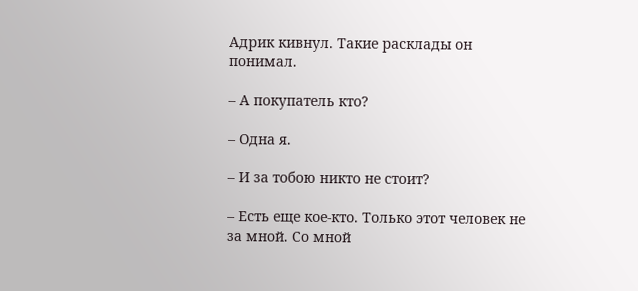Адрик кивнул. Такие расклады он понимал.

– А покупатель кто?

– Одна я.

– И за тобою никто не стоит?

– Есть еще кое-кто. Только этот человек не за мной. Со мной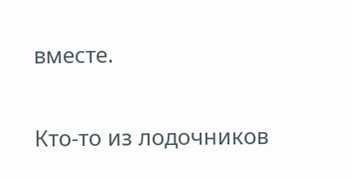вместе.

Кто-то из лодочников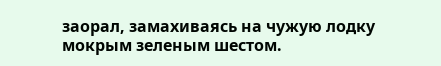заорал, замахиваясь на чужую лодку мокрым зеленым шестом.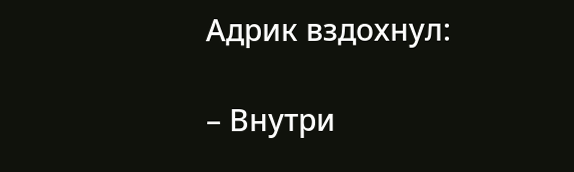Адрик вздохнул:

– Внутри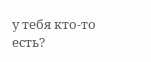у тебя кто-то есть?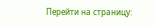Перейти на страницу: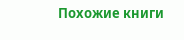Похожие книги